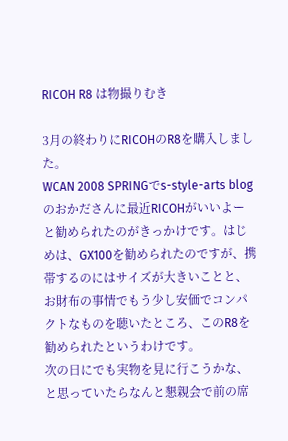RICOH R8 は物撮りむき

3月の終わりにRICOHのR8を購入しました。
WCAN 2008 SPRINGでs-style-arts blogのおかださんに最近RICOHがいいよーと勧められたのがきっかけです。はじめは、GX100を勧められたのですが、携帯するのにはサイズが大きいことと、お財布の事情でもう少し安価でコンパクトなものを聴いたところ、このR8を勧められたというわけです。
次の日にでも実物を見に行こうかな、と思っていたらなんと懇親会で前の席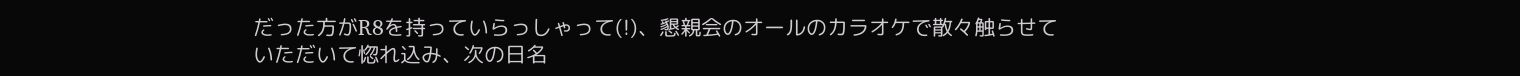だった方がR8を持っていらっしゃって(!)、懇親会のオールのカラオケで散々触らせていただいて惚れ込み、次の日名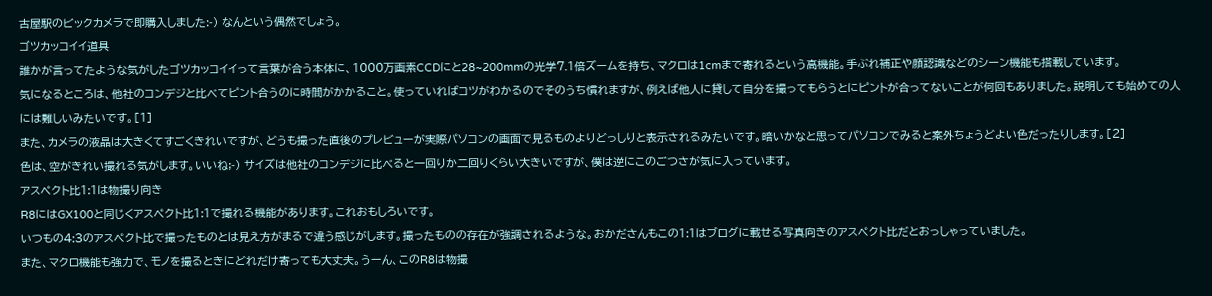古屋駅のビックカメラで即購入しました:-) なんという偶然でしょう。
ゴツカッコイイ道具
誰かが言ってたような気がしたゴツカッコイイって言葉が合う本体に、1000万画素CCDにと28~200mmの光学7.1倍ズームを持ち、マクロは1cmまで寄れるという高機能。手ぶれ補正や顔認識などのシーン機能も搭載しています。
気になるところは、他社のコンデジと比べてピント合うのに時間がかかること。使っていればコツがわかるのでそのうち慣れますが、例えば他人に貸して自分を撮ってもらうとにピントが合ってないことが何回もありました。説明しても始めての人には難しいみたいです。[1]
また、カメラの液晶は大きくてすごくきれいですが、どうも撮った直後のプレビューが実際パソコンの画面で見るものよりどっしりと表示されるみたいです。暗いかなと思ってパソコンでみると案外ちょうどよい色だったりします。[2]
色は、空がきれい撮れる気がします。いいね;-) サイズは他社のコンデジに比べると一回りか二回りくらい大きいですが、僕は逆にこのごつさが気に入っています。
アスペクト比1:1は物撮り向き
R8にはGX100と同じくアスペクト比1:1で撮れる機能があります。これおもしろいです。
いつもの4:3のアスペクト比で撮ったものとは見え方がまるで違う感じがします。撮ったものの存在が強調されるような。おかださんもこの1:1はブログに載せる写真向きのアスペクト比だとおっしゃっていました。
また、マクロ機能も強力で、モノを撮るときにどれだけ寄っても大丈夫。うーん、このR8は物撮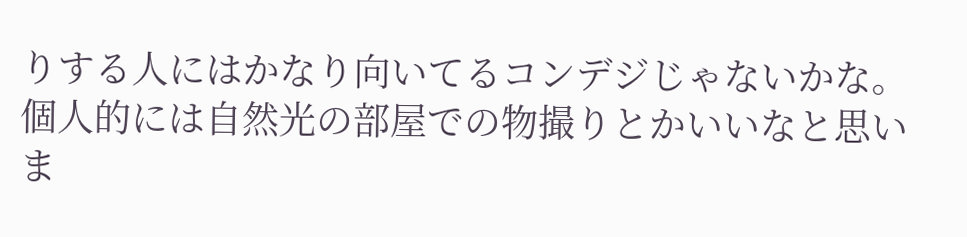りする人にはかなり向いてるコンデジじゃないかな。個人的には自然光の部屋での物撮りとかいいなと思いま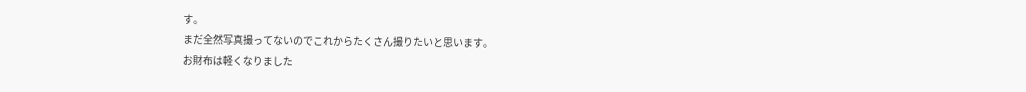す。
まだ全然写真撮ってないのでこれからたくさん撮りたいと思います。
お財布は軽くなりました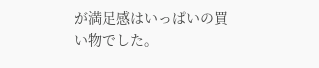が満足感はいっぱいの買い物でした。